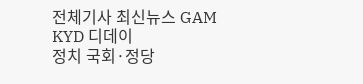전체기사 최신뉴스 GAM
KYD 디데이
정치 국회·정당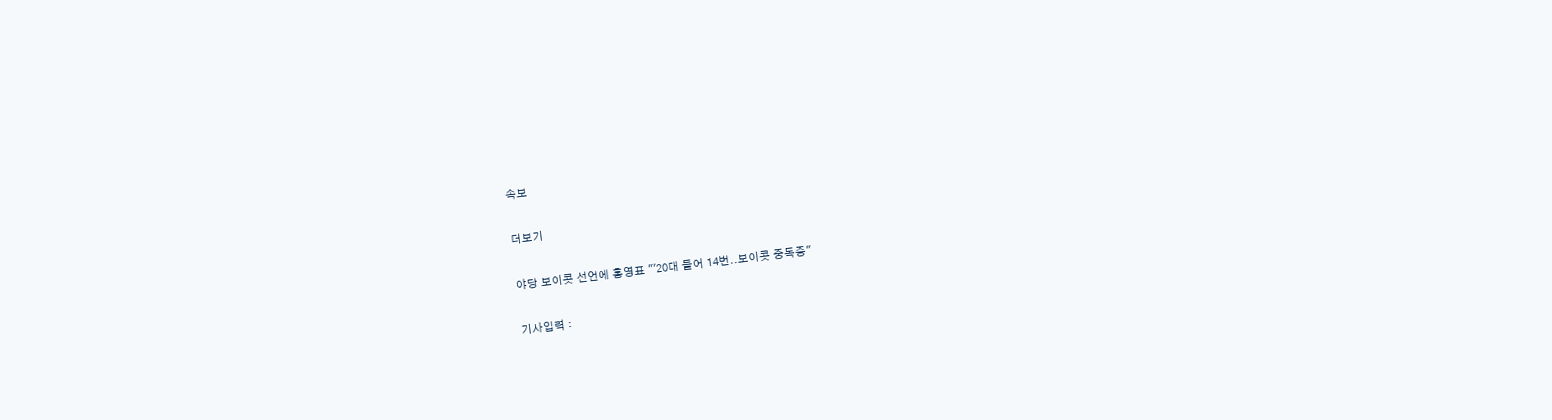속보

더보기

야당 보이콧 선언에 홍영표 "'20대 들어 14번..보이콧 중독증"

기사입력 :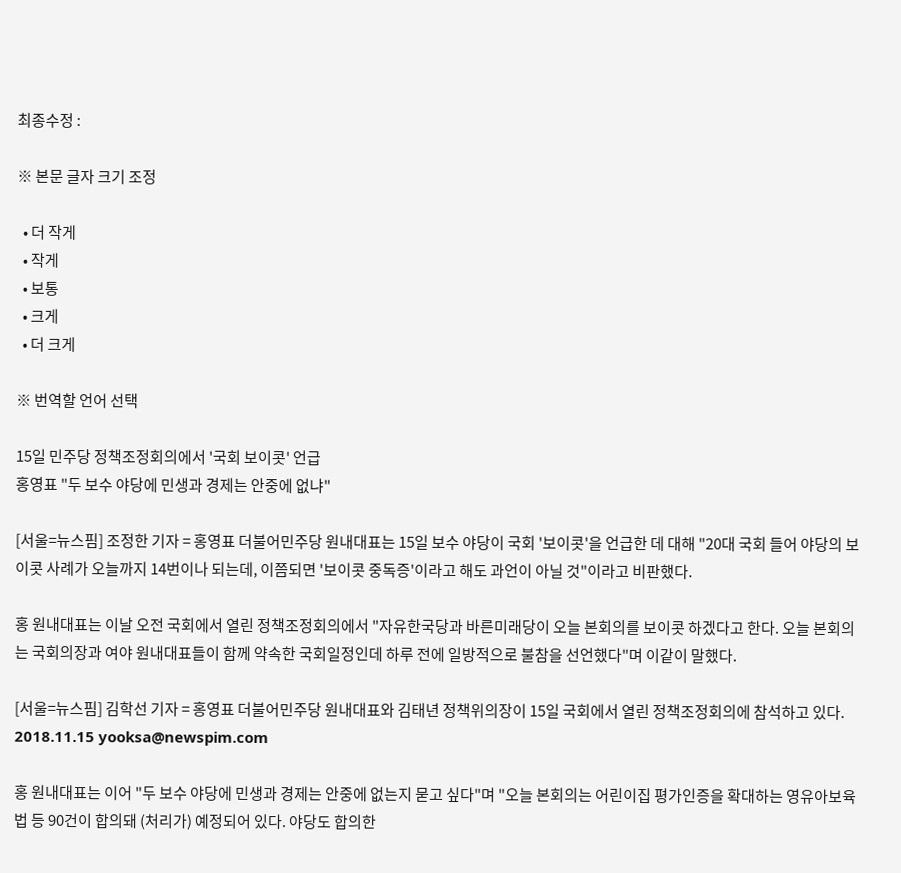최종수정 :

※ 본문 글자 크기 조정

  • 더 작게
  • 작게
  • 보통
  • 크게
  • 더 크게

※ 번역할 언어 선택

15일 민주당 정책조정회의에서 '국회 보이콧' 언급
홍영표 "두 보수 야당에 민생과 경제는 안중에 없냐"

[서울=뉴스핌] 조정한 기자 = 홍영표 더불어민주당 원내대표는 15일 보수 야당이 국회 '보이콧'을 언급한 데 대해 "20대 국회 들어 야당의 보이콧 사례가 오늘까지 14번이나 되는데, 이쯤되면 '보이콧 중독증'이라고 해도 과언이 아닐 것"이라고 비판했다.

홍 원내대표는 이날 오전 국회에서 열린 정책조정회의에서 "자유한국당과 바른미래당이 오늘 본회의를 보이콧 하겠다고 한다. 오늘 본회의는 국회의장과 여야 원내대표들이 함께 약속한 국회일정인데 하루 전에 일방적으로 불참을 선언했다"며 이같이 말했다.

[서울=뉴스핌] 김학선 기자 = 홍영표 더불어민주당 원내대표와 김태년 정책위의장이 15일 국회에서 열린 정책조정회의에 참석하고 있다. 2018.11.15 yooksa@newspim.com

홍 원내대표는 이어 "두 보수 야당에 민생과 경제는 안중에 없는지 묻고 싶다"며 "오늘 본회의는 어린이집 평가인증을 확대하는 영유아보육법 등 90건이 합의돼 (처리가) 예정되어 있다. 야당도 합의한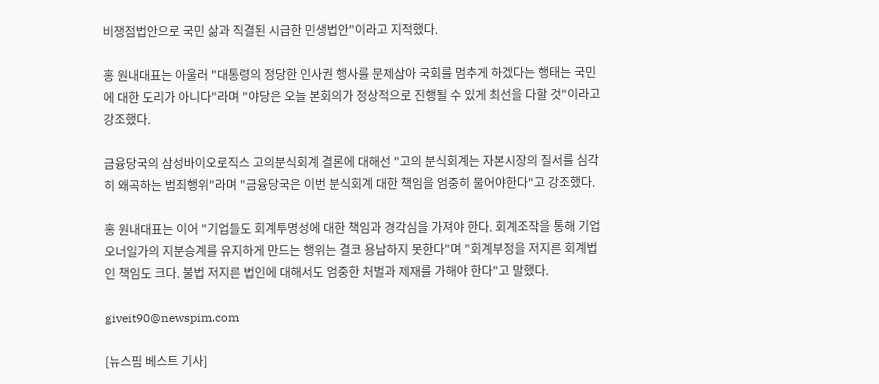비쟁점법안으로 국민 삶과 직결된 시급한 민생법안"이라고 지적했다.

홍 원내대표는 아울러 "대통령의 정당한 인사권 행사를 문제삼아 국회를 멈추게 하겠다는 행태는 국민에 대한 도리가 아니다"라며 "야당은 오늘 본회의가 정상적으로 진행될 수 있게 최선을 다할 것"이라고 강조했다.

금융당국의 삼성바이오로직스 고의분식회계 결론에 대해선 "고의 분식회계는 자본시장의 질서를 심각히 왜곡하는 범죄행위"라며 "금융당국은 이번 분식회계 대한 책임을 엄중히 물어야한다"고 강조했다.

홍 원내대표는 이어 "기업들도 회계투명성에 대한 책임과 경각심을 가져야 한다. 회계조작을 통해 기업 오너일가의 지분승계를 유지하게 만드는 행위는 결코 용납하지 못한다"며 "회계부정을 저지른 회계법인 책임도 크다. 불법 저지른 법인에 대해서도 엄중한 처벌과 제재를 가해야 한다"고 말했다.

giveit90@newspim.com

[뉴스핌 베스트 기사]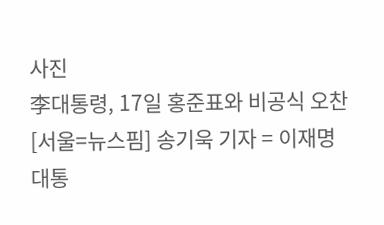사진
李대통령, 17일 홍준표와 비공식 오찬 [서울=뉴스핌] 송기욱 기자 = 이재명 대통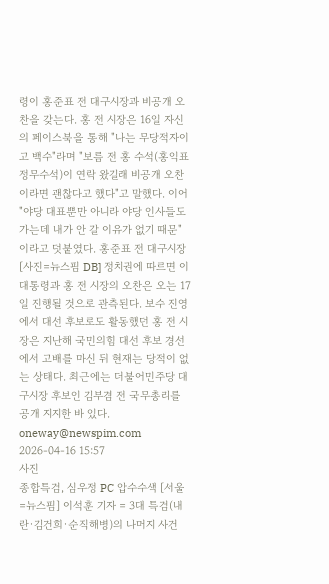령이 홍준표 전 대구시장과 비공개 오찬을 갖는다. 홍 전 시장은 16일 자신의 페이스북을 통해 "나는 무당적자이고 백수"라며 "보름 전 홍 수석(홍익표 정무수석)이 연락 왔길래 비공개 오찬이라면 괜찮다고 했다"고 말했다. 이어 "야당 대표뿐만 아니라 야당 인사들도 가는데 내가 안 갈 이유가 없기 때문"이라고 덧붙였다. 홍준표 전 대구시장 [사진=뉴스핌 DB] 정치권에 따르면 이 대통령과 홍 전 시장의 오찬은 오는 17일 진행될 것으로 관측된다. 보수 진영에서 대선 후보로도 활동했던 홍 전 시장은 지난해 국민의힘 대선 후보 경선에서 고배를 마신 뒤 현재는 당적이 없는 상태다. 최근에는 더불어민주당 대구시장 후보인 김부겸 전 국무총리를 공개 지지한 바 있다. oneway@newspim.com 2026-04-16 15:57
사진
종합특검, 심우정 PC 압수수색 [서울=뉴스핌] 이석훈 기자 = 3대 특검(내란·김건희·순직해병)의 나머지 사건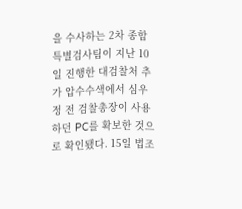을 수사하는 2차 종합특별검사팀이 지난 10일 진행한 대검찰처 추가 압수수색에서 심우정 전 검찰총장이 사용하던 PC를 확보한 것으로 확인됐다. 15일 법조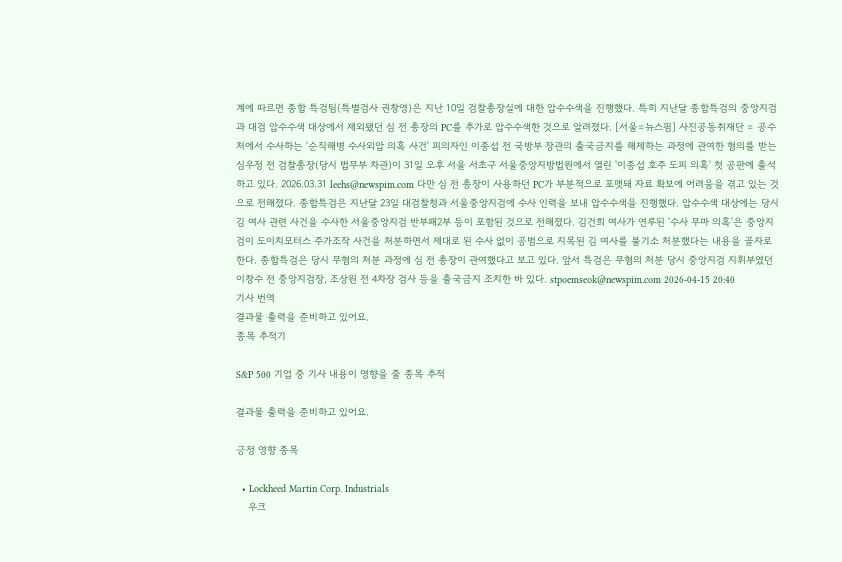계에 따르면 종합 특검팀(특별검사 권창영)은 지난 10일 검찰총장실에 대한 압수수색을 진행했다. 특히 지난달 종합특검의 중앙지검과 대검 압수수색 대상에서 제외됐던 심 전 총장의 PC를 추가로 압수수색한 것으로 알려졌다. [서울=뉴스핌] 사진공동취재단 = 공수처에서 수사하는 '순직해병 수사외압 의혹 사건' 피의자인 이종섭 전 국방부 장관의 출국금지를 해제하는 과정에 관여한 혐의를 받는 심우정 전 검찰총장(당시 법무부 차관)이 31일 오후 서울 서초구 서울중앙지방법원에서 열린 '이종섭 호주 도피 의혹' 첫 공판에 출석하고 있다. 2026.03.31 leehs@newspim.com 다만 심 전 총장이 사용하던 PC가 부분적으로 포맷돼 자료 확보에 어려움을 겪고 있는 것으로 전해졌다. 종합특검은 지난달 23일 대검찰청과 서울중앙지검에 수사 인력을 보내 압수수색을 진행했다. 압수수색 대상에는 당시 김 여사 관련 사건을 수사한 서울중앙지검 반부패2부 등이 포함된 것으로 전해졌다. 김건희 여사가 연루된 '수사 무마 의혹'은 중앙지검이 도이치모터스 주가조작 사건을 처분하면서 제대로 된 수사 없이 공범으로 지목된 김 여사를 불기소 처분했다는 내용을 골자로 한다. 종합특검은 당시 무혐의 처분 과정에 심 전 총장이 관여했다고 보고 있다. 앞서 특검은 무혐의 처분 당시 중앙지검 지휘부였던 이창수 전 중앙지검장, 조상원 전 4차장 검사 등을 출국금지 조치한 바 있다. stpoemseok@newspim.com 2026-04-15 20:40
기사 번역
결과물 출력을 준비하고 있어요.
종목 추적기

S&P 500 기업 중 기사 내용이 영향을 줄 종목 추적

결과물 출력을 준비하고 있어요.

긍정 영향 종목

  • Lockheed Martin Corp. Industrials
    우크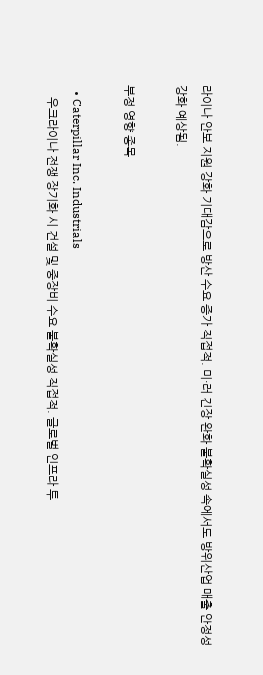라이나 안보 지원 강화 기대감으로 방산 수요 증가 직접적. 미·러 긴장 완화 불확실성 속에서도 방위산업 매출 안정성 강화 예상됨.

부정 영향 종목

  • Caterpillar Inc. Industrials
    우크라이나 전쟁 장기화 시 건설 및 중장비 수요 불확실성 직접적. 글로벌 인프라 투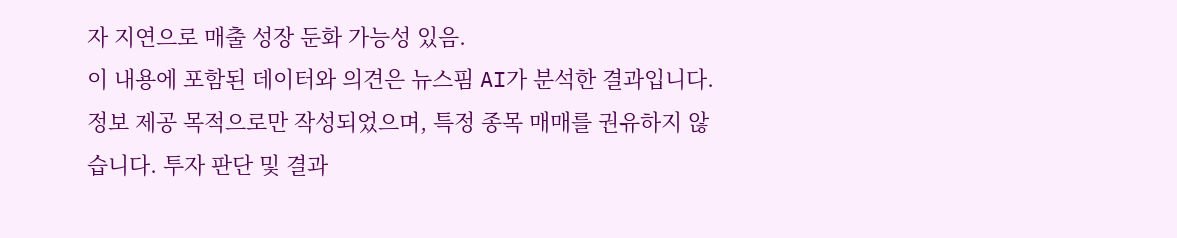자 지연으로 매출 성장 둔화 가능성 있음.
이 내용에 포함된 데이터와 의견은 뉴스핌 AI가 분석한 결과입니다. 정보 제공 목적으로만 작성되었으며, 특정 종목 매매를 권유하지 않습니다. 투자 판단 및 결과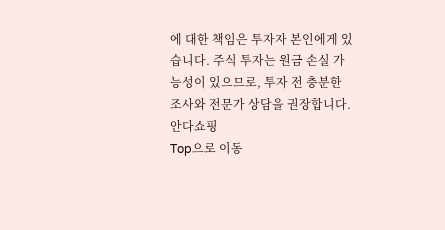에 대한 책임은 투자자 본인에게 있습니다. 주식 투자는 원금 손실 가능성이 있으므로, 투자 전 충분한 조사와 전문가 상담을 권장합니다.
안다쇼핑
Top으로 이동